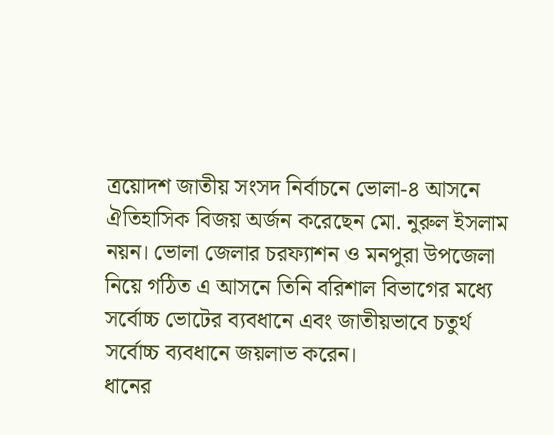ত্রয়োদশ জাতীয় সংসদ নির্বাচনে ভোলা-৪ আসনে ঐতিহাসিক বিজয় অর্জন করেছেন মো. নুরুল ইসলাম নয়ন। ভোলা জেলার চরফ্যাশন ও মনপুরা উপজেলা নিয়ে গঠিত এ আসনে তিনি বরিশাল বিভাগের মধ্যে সর্বোচ্চ ভোটের ব্যবধানে এবং জাতীয়ভাবে চতুর্থ সর্বোচ্চ ব্যবধানে জয়লাভ করেন।
ধানের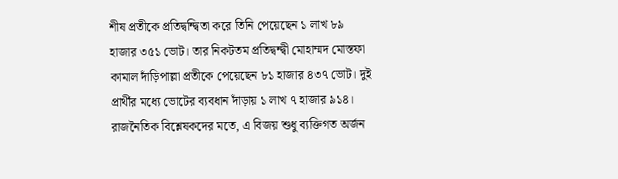শীষ প্রতীকে প্রতিদ্বন্দ্বিতা করে তিনি পেয়েছেন ১ লাখ ৮৯ হাজার ৩৫১ ভোট। তার নিকটতম প্রতিদ্বন্দ্বী মোহাম্মদ মোস্তফা কামাল দাঁড়িপাল্লা প্রতীকে পেয়েছেন ৮১ হাজার ৪৩৭ ভোট। দুই প্রার্থীর মধ্যে ভোটের ব্যবধান দাঁড়ায় ১ লাখ ৭ হাজার ৯১৪।
রাজনৈতিক বিশ্লেষকদের মতে, এ বিজয় শুধু ব্যক্তিগত অর্জন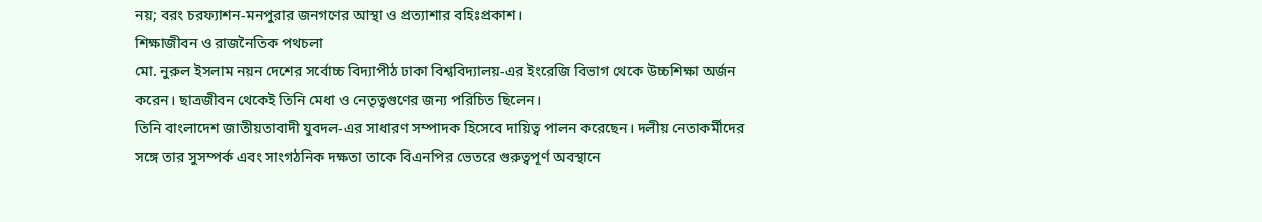নয়; বরং চরফ্যাশন-মনপুরার জনগণের আস্থা ও প্রত্যাশার বহিঃপ্রকাশ।
শিক্ষাজীবন ও রাজনৈতিক পথচলা
মো. নুরুল ইসলাম নয়ন দেশের সর্বোচ্চ বিদ্যাপীঠ ঢাকা বিশ্ববিদ্যালয়-এর ইংরেজি বিভাগ থেকে উচ্চশিক্ষা অর্জন করেন। ছাত্রজীবন থেকেই তিনি মেধা ও নেতৃত্বগুণের জন্য পরিচিত ছিলেন।
তিনি বাংলাদেশ জাতীয়তাবাদী যুবদল-এর সাধারণ সম্পাদক হিসেবে দায়িত্ব পালন করেছেন। দলীয় নেতাকর্মীদের সঙ্গে তার সুসম্পর্ক এবং সাংগঠনিক দক্ষতা তাকে বিএনপির ভেতরে গুরুত্বপূর্ণ অবস্থানে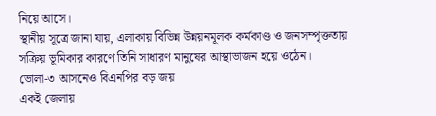নিয়ে আসে।
স্থানীয় সূত্রে জানা যায়, এলাকায় বিভিন্ন উন্নয়নমূলক কর্মকাণ্ড ও জনসম্পৃক্ততায় সক্রিয় ভূমিকার কারণে তিনি সাধারণ মানুষের আস্থাভাজন হয়ে ওঠেন।
ভোলা-৩ আসনেও বিএনপির বড় জয়
একই জেলায়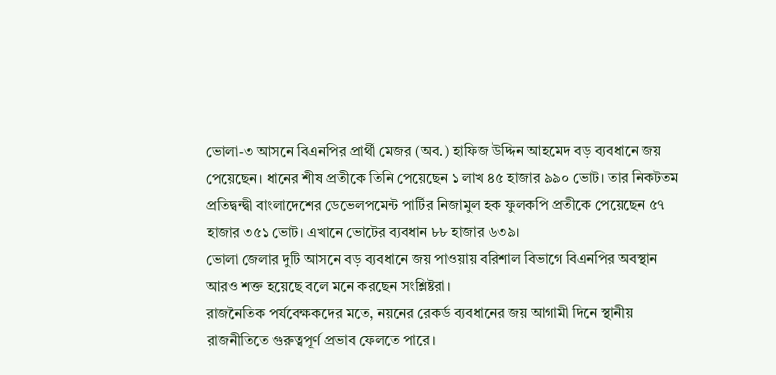ভোলা-৩ আসনে বিএনপির প্রার্থী মেজর (অব.) হাফিজ উদ্দিন আহমেদ বড় ব্যবধানে জয় পেয়েছেন। ধানের শীষ প্রতীকে তিনি পেয়েছেন ১ লাখ ৪৫ হাজার ৯৯০ ভোট। তার নিকটতম প্রতিদ্বন্দ্বী বাংলাদেশের ডেভেলপমেন্ট পার্টির নিজামুল হক ফুলকপি প্রতীকে পেয়েছেন ৫৭ হাজার ৩৫১ ভোট। এখানে ভোটের ব্যবধান ৮৮ হাজার ৬৩৯।
ভোলা জেলার দুটি আসনে বড় ব্যবধানে জয় পাওয়ায় বরিশাল বিভাগে বিএনপির অবস্থান আরও শক্ত হয়েছে বলে মনে করছেন সংশ্লিষ্টরা।
রাজনৈতিক পর্যবেক্ষকদের মতে, নয়নের রেকর্ড ব্যবধানের জয় আগামী দিনে স্থানীয় রাজনীতিতে গুরুত্বপূর্ণ প্রভাব ফেলতে পারে।